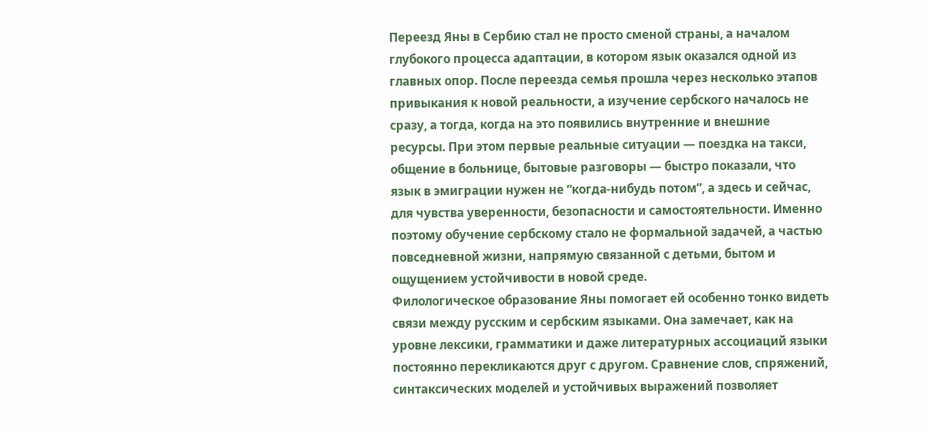Переезд Яны в Сербию стал не просто сменой страны, а началом глубокого процесса адаптации, в котором язык оказался одной из главных опор. После переезда семья прошла через несколько этапов привыкания к новой реальности, а изучение сербского началось не сразу, а тогда, когда на это появились внутренние и внешние ресурсы. При этом первые реальные ситуации — поездка на такси, общение в больнице, бытовые разговоры — быстро показали, что язык в эмиграции нужен не “когда-нибудь потом”, а здесь и сейчас, для чувства уверенности, безопасности и самостоятельности. Именно поэтому обучение сербскому стало не формальной задачей, а частью повседневной жизни, напрямую связанной с детьми, бытом и ощущением устойчивости в новой среде.
Филологическое образование Яны помогает ей особенно тонко видеть связи между русским и сербским языками. Она замечает, как на уровне лексики, грамматики и даже литературных ассоциаций языки постоянно перекликаются друг с другом. Сравнение слов, спряжений, синтаксических моделей и устойчивых выражений позволяет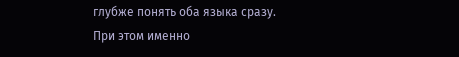глубже понять оба языка сразу. При этом именно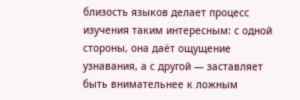близость языков делает процесс изучения таким интересным: с одной стороны, она даёт ощущение узнавания, а с другой — заставляет быть внимательнее к ложным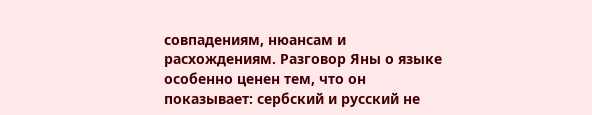совпадениям, нюансам и расхождениям. Разговор Яны о языке особенно ценен тем, что он показывает: сербский и русский не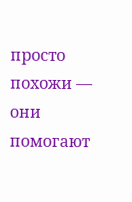просто похожи — они помогают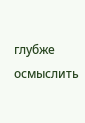глубже осмыслить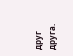друг друга.